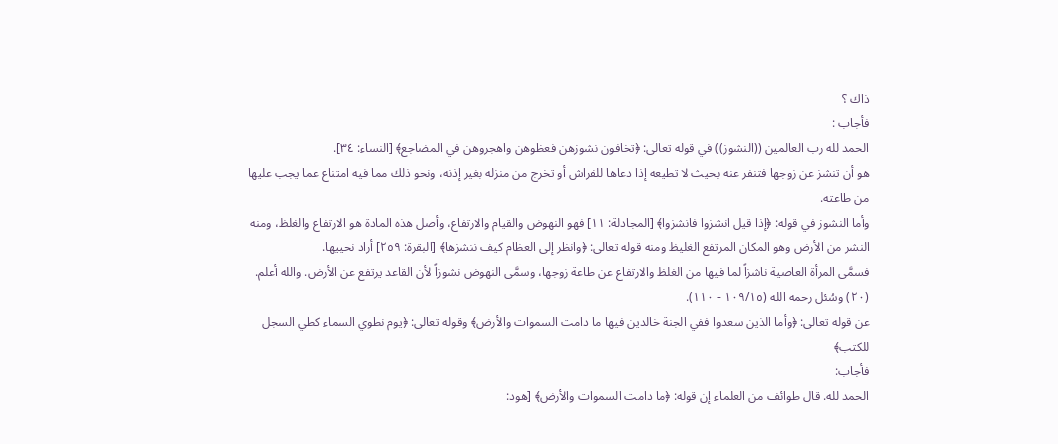ذاك ؟
فأجاب :
الحمد لله رب العالمين ((النشوز)) في قوله تعالى: ﴿تخافون نشوزهن فعظوهن واهجروهن في المضاجع﴾ [النساء: ٣٤].
هو أن تنشز عن زوجها فتنفر عنه بحيث لا تطيعه إذا دعاها للفراش أو تخرج من منزله بغير إذنه، ونحو ذلك مما فيه امتناع عما يجب عليها من طاعته.
وأما النشوز في قوله: ﴿إذا قيل انشزوا فانشزوا﴾ [المجادلة: ١١] فهو النهوض والقيام والارتفاع، وأصل هذه المادة هو الارتفاع والغلظ، ومنه النشر من الأرض وهو المكان المرتفع الغليظ ومنه قوله تعالى: ﴿وانظر إلى العظام كيف ننشزها﴾ [البقرة: ٢٥٩] أراد نحييها.
فسمَّى المرأة العاصية ناشزاً لما فيها من الغلظ والارتفاع عن طاعة زوجها، وسمَّى النهوض نشوزاً لأن القاعد يرتفع عن الأرض. والله أعلم.
(٢٠) وسُئل رحمه الله (١٠٩/١٥ - ١١٠).
عن قوله تعالى: ﴿وأما الذين سعدوا ففي الجنة خالدين فيها ما دامت السموات والأرض﴾ وقوله تعالى: ﴿يوم نطوي السماء كطي السجل للكتب﴾
فأجاب:
الحمد لله. قال طوائف من العلماء إن قوله: ﴿ما دامت السموات والأرض﴾ [هود: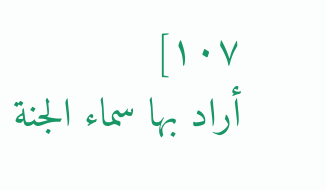١٠٧]
أراد بها سماء الجنة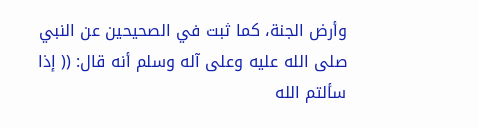وأرض الجنة، كما ثبت في الصحيحين عن النبي صلى الله عليه وعلى آله وسلم أنه قال: (( إذا سألتم الله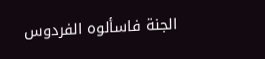الجنة فاسألوه الفردوس